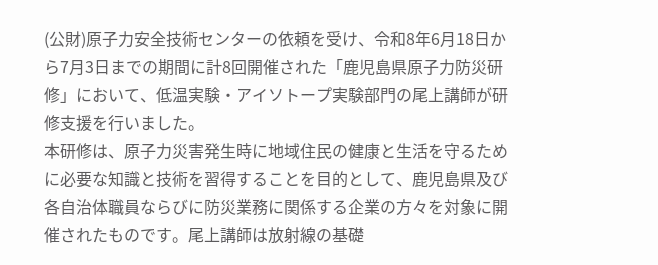(公財)原子力安全技術センターの依頼を受け、令和8年6月18日から7月3日までの期間に計8回開催された「鹿児島県原子力防災研修」において、低温実験・アイソトープ実験部門の尾上講師が研修支援を行いました。
本研修は、原子力災害発生時に地域住民の健康と生活を守るために必要な知識と技術を習得することを目的として、鹿児島県及び各自治体職員ならびに防災業務に関係する企業の方々を対象に開催されたものです。尾上講師は放射線の基礎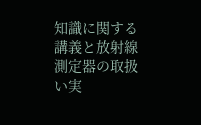知識に関する講義と放射線測定器の取扱い実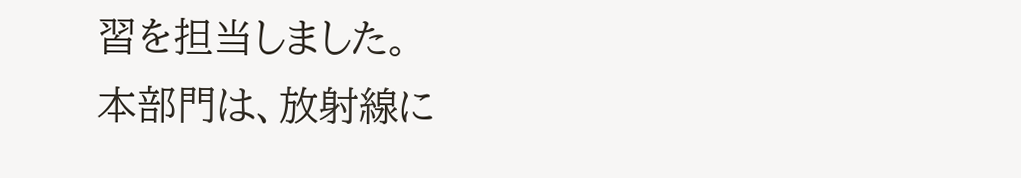習を担当しました。
本部門は、放射線に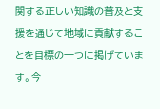関する正しい知識の普及と支援を通じて地域に貢献することを目標の一つに掲げています。今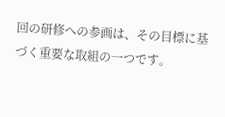回の研修への参画は、その目標に基づく重要な取組の一つです。